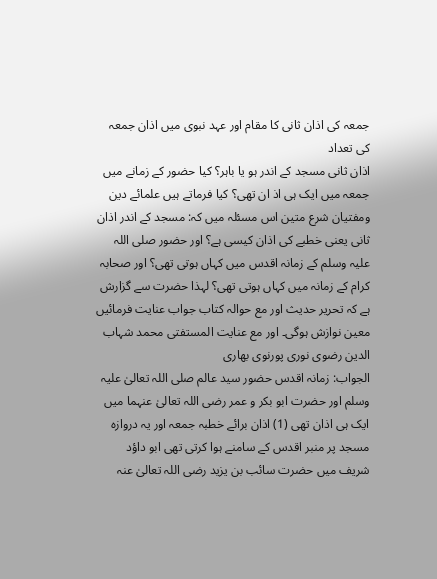جمعہ کی اذان ثانی کا مقام اور عہد نبوی میں اذان جمعہ کی تعداد
اذان ثانی مسجد کے اندر ہو یا باہر؟ کیا حضور کے زمانے میں جمعہ میں ایک ہی اذ ان تھی؟ کیا فرماتے ہیں علمائے دین ومفتیان شرع متین اس مسئلہ میں کہ: مسجد کے اندر اذان ثانی یعنی خطبے کی اذان کیسی ہے؟ اور حضور صلی اللہ علیہ وسلم کے زمانہ اقدس میں کہاں ہوتی تھی؟ اور صحابہ کرام کے زمانہ میں کہاں ہوتی تھی؟ لہذا حضرت سے گزارش ہے کہ تحریر حدیث اور مع حوالہ کتاب جواب عنایت فرمائیں معین نوازش ہوگی۔ اور مع عنایت المستفتی محمد شہاب الدین رضوی نوری پورنوی بهاری
الجواب: زمانہ اقدس حضور سید عالم صلی اللہ تعالیٰ علیہ وسلم اور حضرت ابو بکر و عمر رضی اللہ تعالیٰ عنہما میں ایک ہی اذان تھی (1) اذان برائے خطبہ جمعہ اور یہ دروازہ مسجد پر منبر اقدس کے سامنے ہوا کرتی تھی ابو داؤد شریف میں حضرت سائب بن یزید رضی اللہ تعالیٰ عنہ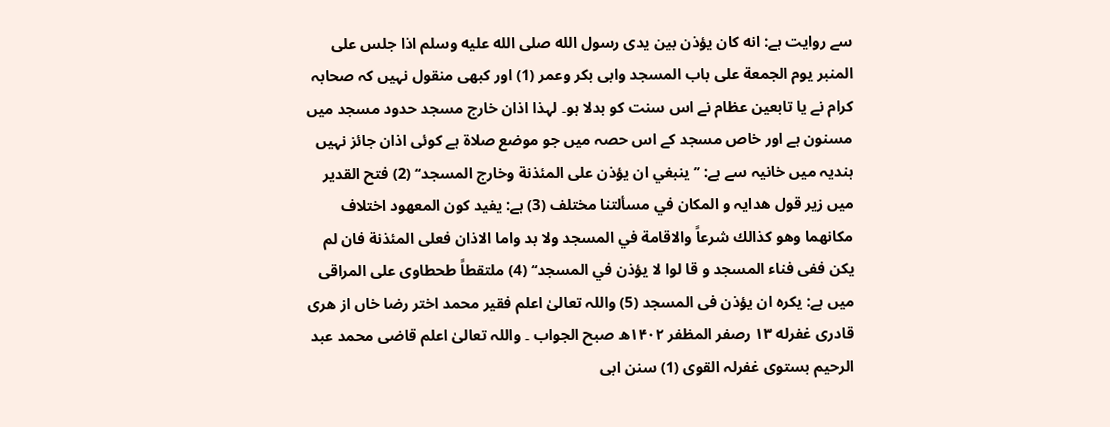سے روایت ہے: انه كان يؤذن بين يدى رسول الله صلى الله عليه وسلم اذا جلس على المنبر يوم الجمعة على باب المسجد وابى بكر وعمر (1) اور کبھی منقول نہیں کہ صحابہ کرام نے یا تابعین عظام نے اس سنت کو بدلا ہو۔ لہذا اذان خارج مسجد حدود مسجد میں مسنون ہے اور خاص مسجد کے اس حصہ میں جو موضع صلاۃ ہے کوئی اذان جائز نہیں ہندیہ میں خانیہ سے ہے: ’’ينبغي ان يؤذن على المئذنة وخارج المسجد‘‘ (2) فتح القدیر میں زیر قول ھدایہ و المكان في مسألتنا مختلف (3) ہے: يفيد كون المعهود اختلاف مكانهما وهو كذالك شرعاً والاقامة في المسجد ولا بد واما الاذان فعلى المئذنة فان لم يكن ففى فناء المسجد و قا لوا لا يؤذن في المسجد‘‘ (4) ملتقطاً طحطاوی علی المراقی میں ہے: يكره ان يؤذن فی المسجد (5) واللہ تعالیٰ اعلم فقیر محمد اختر رضا خاں از هری قادری غفرله ۱۳ رصفر المظفر ۱۴۰۲ھ صبح الجواب ۔ واللہ تعالیٰ اعلم قاضی محمد عبد الرحیم بستوی غفرلہ القوی (1) سنن ابی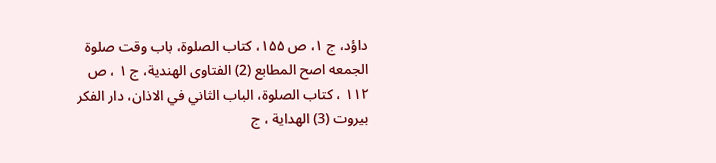داؤد، ج ۱، ص ۱۵۵، کتاب الصلوة، باب وقت صلوة الجمعه اصح المطابع (2) الفتاوى الهندية، ج ١ ، ص ١١٢ ، كتاب الصلوة، الباب الثاني في الاذان، دار الفکر بيروت (3) الهداية ، ج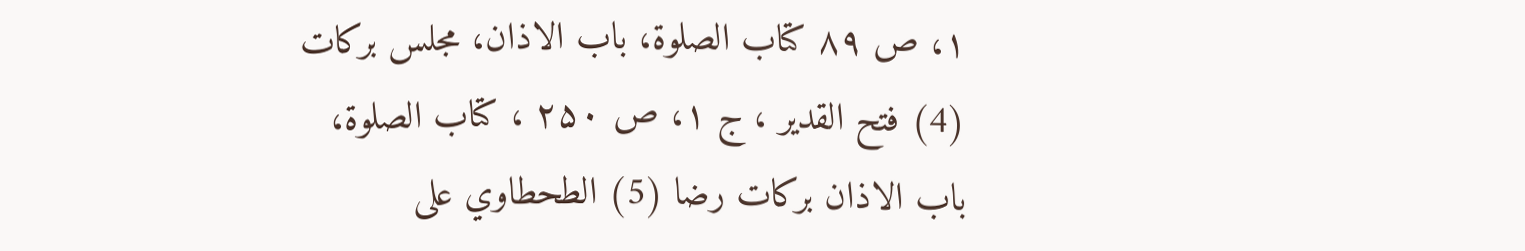۱، ص ۸۹ كتاب الصلوة، باب الاذان، مجلس بركات (4) فتح القدير ، ج ۱، ص ۲۵۰ ، كتاب الصلوۃ، باب الاذان بركات رضا (5) الطحطاوي على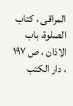المراقى ، كتاب الصلوۃ، باب الاذان ، ص ۱۹۷ ، دار الكتب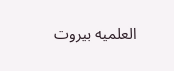العلميه بيروت